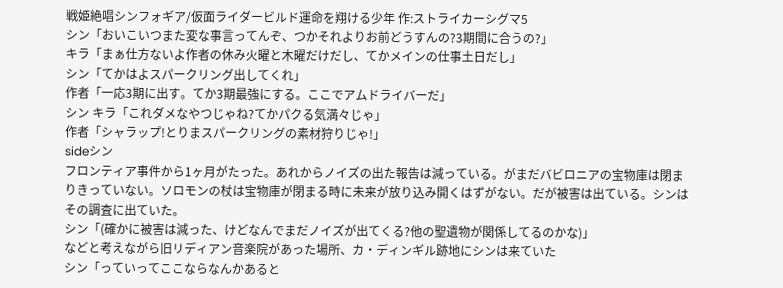戦姫絶唱シンフォギア/仮面ライダービルド運命を翔ける少年 作:ストライカーシグマ5
シン「おいこいつまた変な事言ってんぞ、つかそれよりお前どうすんの?3期間に合うの?」
キラ「まぁ仕方ないよ作者の休み火曜と木曜だけだし、てかメインの仕事土日だし」
シン「てかはよスパークリング出してくれ」
作者「一応3期に出す。てか3期最強にする。ここでアムドライバーだ」
シン キラ「これダメなやつじゃね?てかパクる気満々じゃ」
作者「シャラップ!とりまスパークリングの素材狩りじゃ!」
sideシン
フロンティア事件から1ヶ月がたった。あれからノイズの出た報告は減っている。がまだバビロニアの宝物庫は閉まりきっていない。ソロモンの杖は宝物庫が閉まる時に未来が放り込み開くはずがない。だが被害は出ている。シンはその調査に出ていた。
シン「(確かに被害は減った、けどなんでまだノイズが出てくる?他の聖遺物が関係してるのかな)」
などと考えながら旧リディアン音楽院があった場所、カ・ディンギル跡地にシンは来ていた
シン「っていってここならなんかあると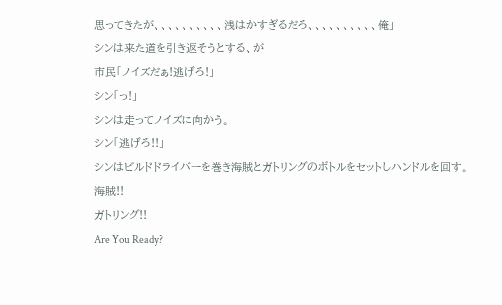思ってきたが、、、、、、、、、、浅はかすぎるだろ、、、、、、、、、、俺」
シンは来た道を引き返そうとする、が
市民「ノイズだぁ!逃げろ!」
シン「っ!」
シンは走ってノイズに向かう。
シン「逃げろ!!」
シンはビルドドライバーを巻き海賊とガトリングのボトルをセットしハンドルを回す。
海賊!!
ガトリング!!
Are You Ready?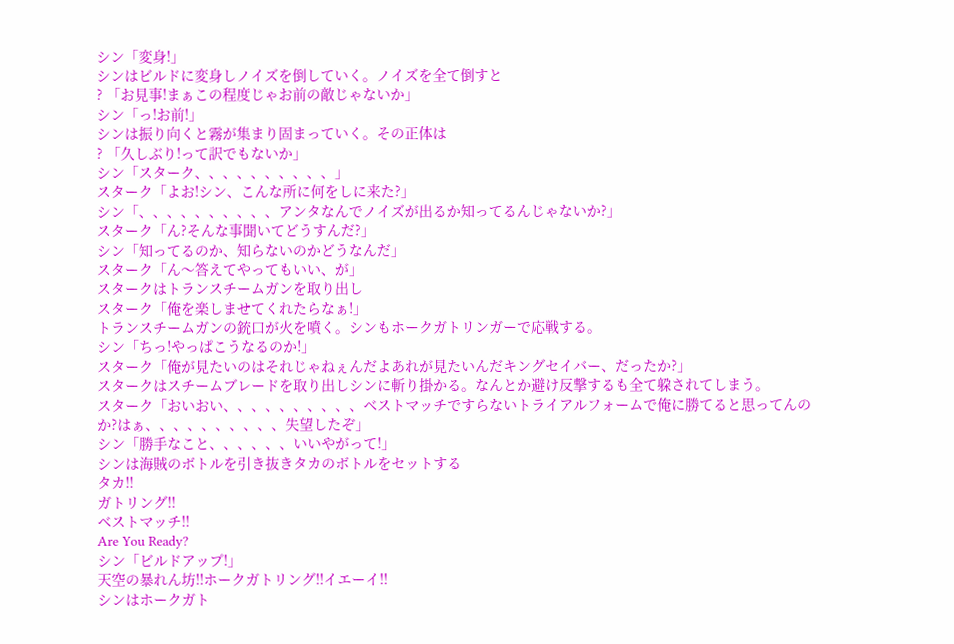シン「変身!」
シンはビルドに変身しノイズを倒していく。ノイズを全て倒すと
? 「お見事!まぁこの程度じゃお前の敵じゃないか」
シン「っ!お前!」
シンは振り向くと霧が集まり固まっていく。その正体は
? 「久しぶり!って訳でもないか」
シン「スターク、、、、、、、、、、」
スターク「よお!シン、こんな所に何をしに来た?」
シン「、、、、、、、、、、アンタなんでノイズが出るか知ってるんじゃないか?」
スターク「ん?そんな事聞いてどうすんだ?」
シン「知ってるのか、知らないのかどうなんだ」
スターク「ん〜答えてやってもいい、が」
スタークはトランスチームガンを取り出し
スターク「俺を楽しませてくれたらなぁ!」
トランスチームガンの銃口が火を噴く。シンもホークガトリンガーで応戦する。
シン「ちっ!やっぱこうなるのか!」
スターク「俺が見たいのはそれじゃねぇんだよあれが見たいんだキングセイバー、だったか?」
スタークはスチームブレードを取り出しシンに斬り掛かる。なんとか避け反撃するも全て躱されてしまう。
スターク「おいおい、、、、、、、、、、ベストマッチですらないトライアルフォームで俺に勝てると思ってんのか?はぁ、、、、、、、、、、失望したぞ」
シン「勝手なこと、、、、、、いいやがって!」
シンは海賊のボトルを引き抜きタカのボトルをセットする
タカ!!
ガトリング!!
ベストマッチ!!
Are You Ready?
シン「ビルドアップ!」
天空の暴れん坊!!ホークガトリング!!イエーイ!!
シンはホークガト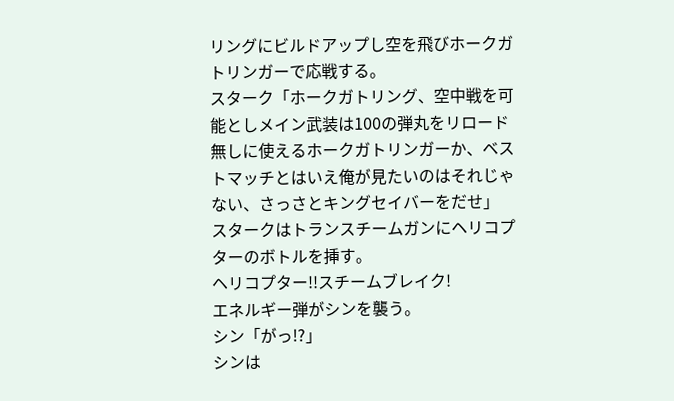リングにビルドアップし空を飛びホークガトリンガーで応戦する。
スターク「ホークガトリング、空中戦を可能としメイン武装は100の弾丸をリロード無しに使えるホークガトリンガーか、ベストマッチとはいえ俺が見たいのはそれじゃない、さっさとキングセイバーをだせ」
スタークはトランスチームガンにヘリコプターのボトルを挿す。
ヘリコプター!!スチームブレイク!
エネルギー弾がシンを襲う。
シン「がっ!?」
シンは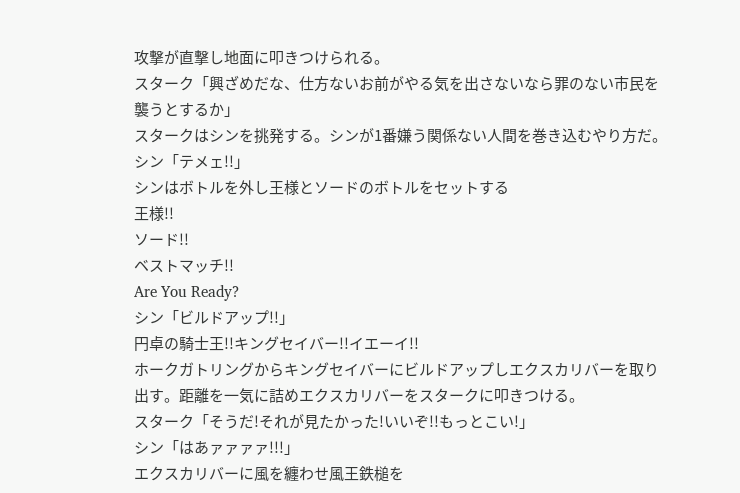攻撃が直撃し地面に叩きつけられる。
スターク「興ざめだな、仕方ないお前がやる気を出さないなら罪のない市民を襲うとするか」
スタークはシンを挑発する。シンが1番嫌う関係ない人間を巻き込むやり方だ。
シン「テメェ!!」
シンはボトルを外し王様とソードのボトルをセットする
王様!!
ソード!!
ベストマッチ!!
Are You Ready?
シン「ビルドアップ!!」
円卓の騎士王!!キングセイバー!!イエーイ!!
ホークガトリングからキングセイバーにビルドアップしエクスカリバーを取り出す。距離を一気に詰めエクスカリバーをスタークに叩きつける。
スターク「そうだ!それが見たかった!いいぞ!!もっとこい!」
シン「はあァァァァ!!!」
エクスカリバーに風を纏わせ風王鉄槌を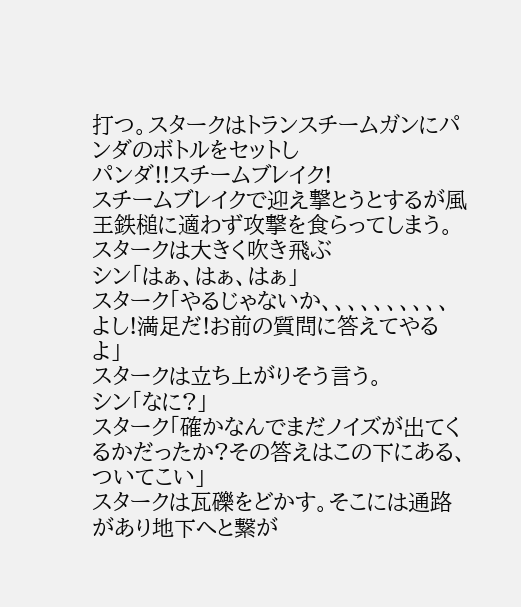打つ。スタークはトランスチームガンにパンダのボトルをセットし
パンダ!!スチームブレイク!
スチームブレイクで迎え撃とうとするが風王鉄槌に適わず攻撃を食らってしまう。スタークは大きく吹き飛ぶ
シン「はぁ、はぁ、はぁ」
スターク「やるじゃないか、、、、、、、、、、よし!満足だ!お前の質問に答えてやるよ」
スタークは立ち上がりそう言う。
シン「なに?」
スターク「確かなんでまだノイズが出てくるかだったか?その答えはこの下にある、ついてこい」
スタークは瓦礫をどかす。そこには通路があり地下へと繋が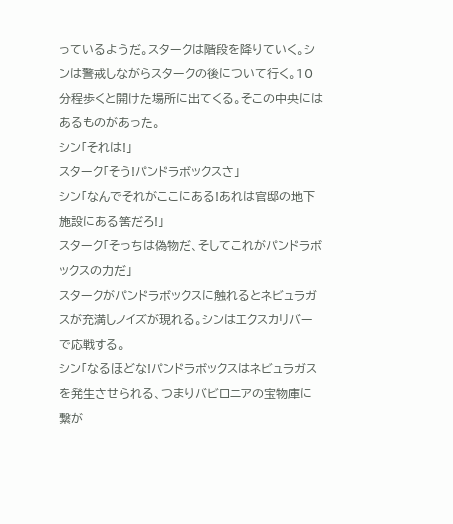っているようだ。スタークは階段を降りていく。シンは警戒しながらスタークの後について行く。10分程歩くと開けた場所に出てくる。そこの中央にはあるものがあった。
シン「それは!」
スターク「そう!パンドラボックスさ」
シン「なんでそれがここにある!あれは官邸の地下施設にある筈だろ!」
スターク「そっちは偽物だ、そしてこれがパンドラボックスの力だ」
スタークがパンドラボックスに触れるとネビュラガスが充満しノイズが現れる。シンはエクスカリバーで応戦する。
シン「なるほどな!パンドラボックスはネビュラガスを発生させられる、つまりバビロニアの宝物庫に繋が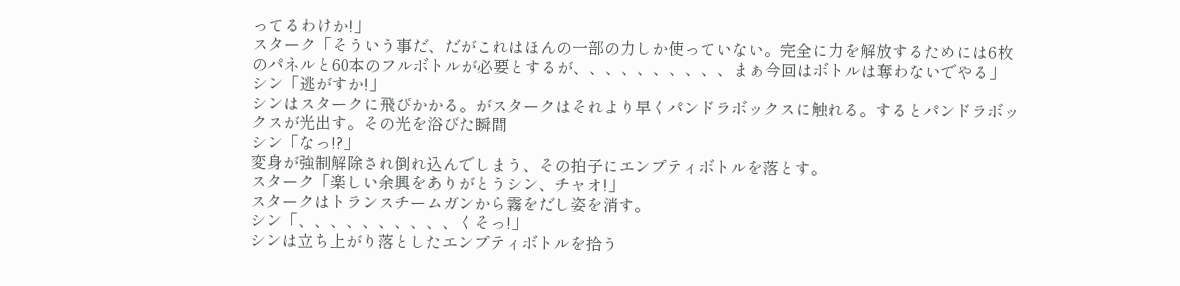ってるわけか!」
スターク「そういう事だ、だがこれはほんの一部の力しか使っていない。完全に力を解放するためには6枚のパネルと60本のフルボトルが必要とするが、、、、、、、、、、まぁ今回はボトルは奪わないでやる」
シン「逃がすか!」
シンはスタークに飛びかかる。がスタークはそれより早くパンドラボックスに触れる。するとパンドラボックスが光出す。その光を浴びた瞬間
シン「なっ!?」
変身が強制解除され倒れ込んでしまう、その拍子にエンプティボトルを落とす。
スターク「楽しい余興をありがとうシン、チャオ!」
スタークはトランスチームガンから霧をだし姿を消す。
シン「、、、、、、、、、、くそっ!」
シンは立ち上がり落としたエンプティボトルを拾う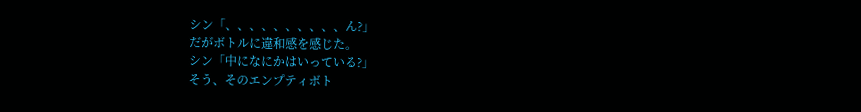シン「、、、、、、、、、、ん?」
だがボトルに違和感を感じた。
シン「中になにかはいっている?」
そう、そのエンプティボト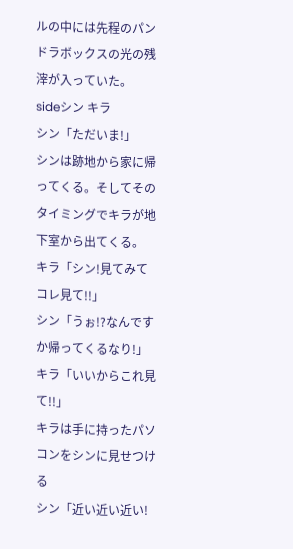ルの中には先程のパンドラボックスの光の残滓が入っていた。
sideシン キラ
シン「ただいま!」
シンは跡地から家に帰ってくる。そしてそのタイミングでキラが地下室から出てくる。
キラ「シン!見てみてコレ見て!!」
シン「うぉ!?なんですか帰ってくるなり!」
キラ「いいからこれ見て!!」
キラは手に持ったパソコンをシンに見せつける
シン「近い近い近い!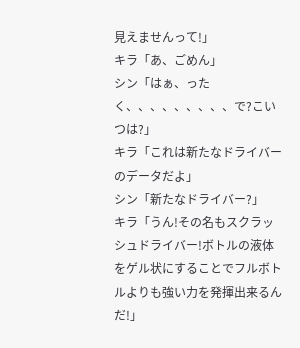見えませんって!」
キラ「あ、ごめん」
シン「はぁ、ったく、、、、、、、、、で?こいつは?」
キラ「これは新たなドライバーのデータだよ」
シン「新たなドライバー?」
キラ「うん!その名もスクラッシュドライバー!ボトルの液体をゲル状にすることでフルボトルよりも強い力を発揮出来るんだ!」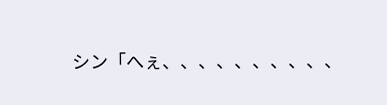シン「へぇ、、、、、、、、、、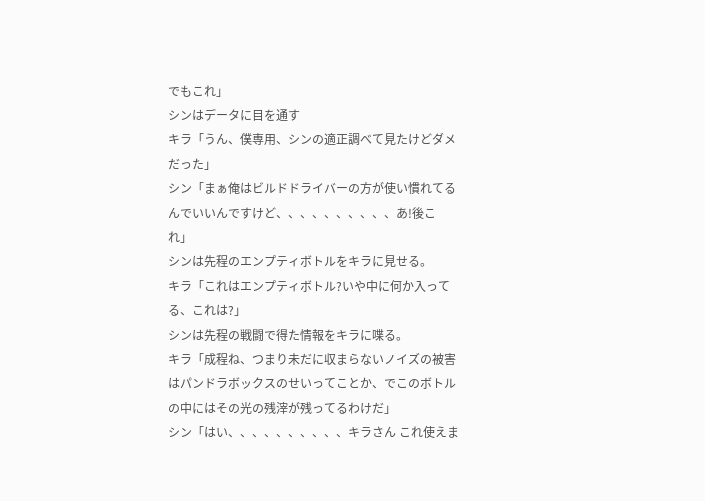でもこれ」
シンはデータに目を通す
キラ「うん、僕専用、シンの適正調べて見たけどダメだった」
シン「まぁ俺はビルドドライバーの方が使い慣れてるんでいいんですけど、、、、、、、、、、あ!後これ」
シンは先程のエンプティボトルをキラに見せる。
キラ「これはエンプティボトル?いや中に何か入ってる、これは?」
シンは先程の戦闘で得た情報をキラに喋る。
キラ「成程ね、つまり未だに収まらないノイズの被害はパンドラボックスのせいってことか、でこのボトルの中にはその光の残滓が残ってるわけだ」
シン「はい、、、、、、、、、、キラさん これ使えま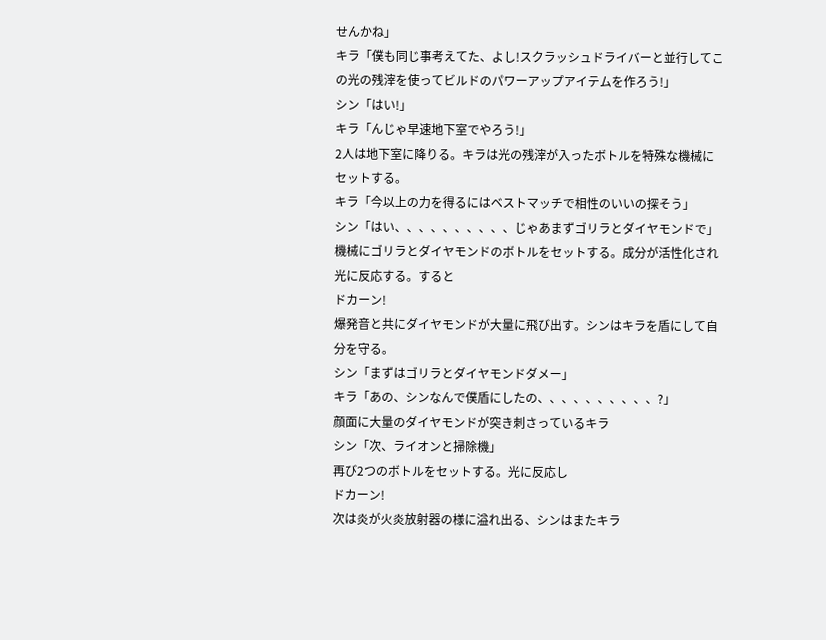せんかね」
キラ「僕も同じ事考えてた、よし!スクラッシュドライバーと並行してこの光の残滓を使ってビルドのパワーアップアイテムを作ろう!」
シン「はい!」
キラ「んじゃ早速地下室でやろう!」
2人は地下室に降りる。キラは光の残滓が入ったボトルを特殊な機械にセットする。
キラ「今以上の力を得るにはベストマッチで相性のいいの探そう」
シン「はい、、、、、、、、、、じゃあまずゴリラとダイヤモンドで」
機械にゴリラとダイヤモンドのボトルをセットする。成分が活性化され光に反応する。すると
ドカーン!
爆発音と共にダイヤモンドが大量に飛び出す。シンはキラを盾にして自分を守る。
シン「まずはゴリラとダイヤモンドダメー」
キラ「あの、シンなんで僕盾にしたの、、、、、、、、、、?」
顔面に大量のダイヤモンドが突き刺さっているキラ
シン「次、ライオンと掃除機」
再び2つのボトルをセットする。光に反応し
ドカーン!
次は炎が火炎放射器の様に溢れ出る、シンはまたキラ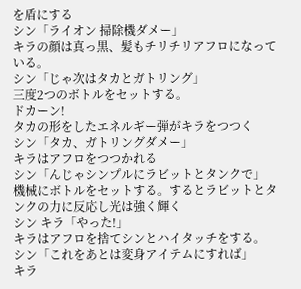を盾にする
シン「ライオン 掃除機ダメー」
キラの顔は真っ黒、髪もチリチリアフロになっている。
シン「じゃ次はタカとガトリング」
三度2つのボトルをセットする。
ドカーン!
タカの形をしたエネルギー弾がキラをつつく
シン「タカ、ガトリングダメー」
キラはアフロをつつかれる
シン「んじゃシンプルにラビットとタンクで」
機械にボトルをセットする。するとラビットとタンクの力に反応し光は強く輝く
シン キラ「やった!」
キラはアフロを捨てシンとハイタッチをする。
シン「これをあとは変身アイテムにすれば」
キラ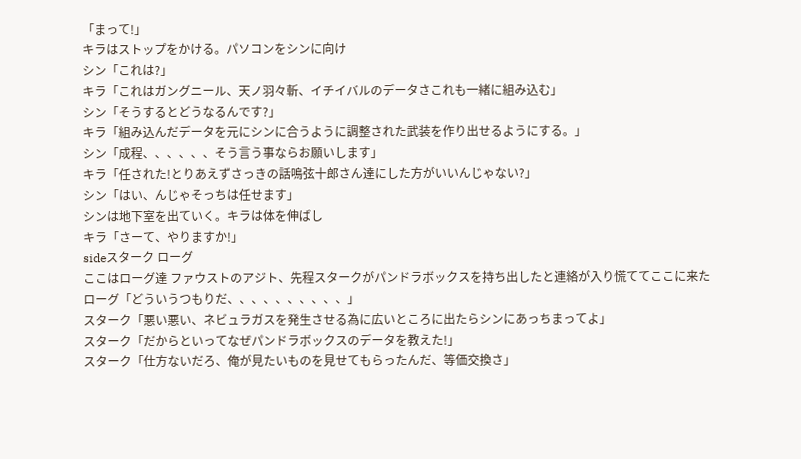「まって!」
キラはストップをかける。パソコンをシンに向け
シン「これは?」
キラ「これはガングニール、天ノ羽々斬、イチイバルのデータさこれも一緒に組み込む」
シン「そうするとどうなるんです?」
キラ「組み込んだデータを元にシンに合うように調整された武装を作り出せるようにする。」
シン「成程、、、、、、そう言う事ならお願いします」
キラ「任された!とりあえずさっきの話鳴弦十郎さん達にした方がいいんじゃない?」
シン「はい、んじゃそっちは任せます」
シンは地下室を出ていく。キラは体を伸ばし
キラ「さーて、やりますか!」
sideスターク ローグ
ここはローグ達 ファウストのアジト、先程スタークがパンドラボックスを持ち出したと連絡が入り慌ててここに来た
ローグ「どういうつもりだ、、、、、、、、、、」
スターク「悪い悪い、ネビュラガスを発生させる為に広いところに出たらシンにあっちまってよ」
スターク「だからといってなぜパンドラボックスのデータを教えた!」
スターク「仕方ないだろ、俺が見たいものを見せてもらったんだ、等価交換さ」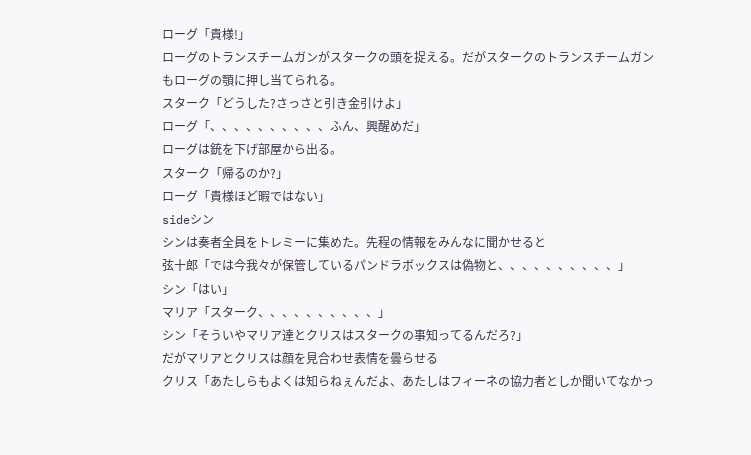ローグ「貴様!」
ローグのトランスチームガンがスタークの頭を捉える。だがスタークのトランスチームガンもローグの顎に押し当てられる。
スターク「どうした?さっさと引き金引けよ」
ローグ「、、、、、、、、、、ふん、興醒めだ」
ローグは銃を下げ部屋から出る。
スターク「帰るのか?」
ローグ「貴様ほど暇ではない」
sideシン
シンは奏者全員をトレミーに集めた。先程の情報をみんなに聞かせると
弦十郎「では今我々が保管しているパンドラボックスは偽物と、、、、、、、、、、」
シン「はい」
マリア「スターク、、、、、、、、、、」
シン「そういやマリア達とクリスはスタークの事知ってるんだろ?」
だがマリアとクリスは顔を見合わせ表情を曇らせる
クリス「あたしらもよくは知らねぇんだよ、あたしはフィーネの協力者としか聞いてなかっ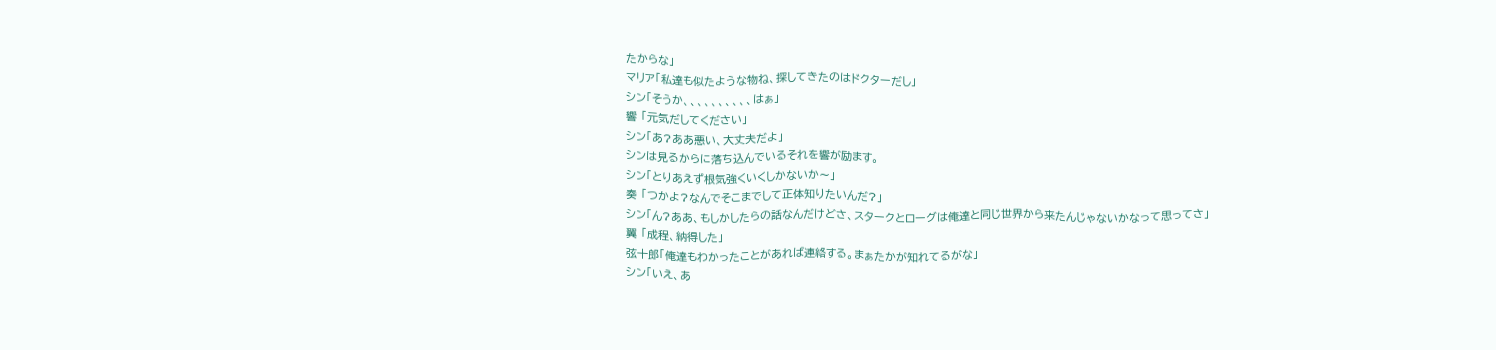たからな」
マリア「私達も似たような物ね、探してきたのはドクターだし」
シン「そうか、、、、、、、、、、はぁ」
響 「元気だしてください」
シン「あ?ああ悪い、大丈夫だよ」
シンは見るからに落ち込んでいるそれを響が励ます。
シン「とりあえず根気強くいくしかないか〜」
奏 「つかよ?なんでそこまでして正体知りたいんだ?」
シン「ん?ああ、もしかしたらの話なんだけどさ、スタークとローグは俺達と同じ世界から来たんじゃないかなって思ってさ」
翼 「成程、納得した」
弦十郎「俺達もわかったことがあれば連絡する。まぁたかが知れてるがな」
シン「いえ、あ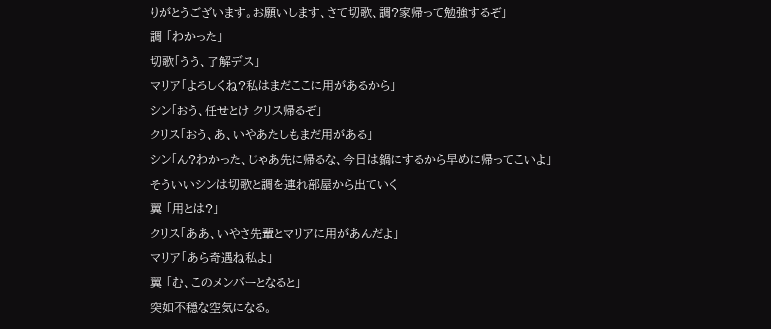りがとうございます。お願いします、さて切歌、調?家帰って勉強するぞ」
調 「わかった」
切歌「うう、了解デス」
マリア「よろしくね?私はまだここに用があるから」
シン「おう、任せとけ クリス帰るぞ」
クリス「おう、あ、いやあたしもまだ用がある」
シン「ん?わかった、じゃあ先に帰るな、今日は鍋にするから早めに帰ってこいよ」
そういいシンは切歌と調を連れ部屋から出ていく
翼 「用とは?」
クリス「ああ、いやさ先輩とマリアに用があんだよ」
マリア「あら奇遇ね私よ」
翼 「む、このメンバーとなると」
突如不穏な空気になる。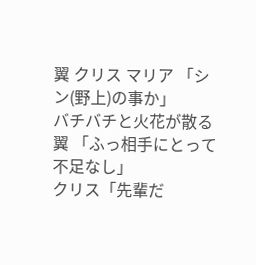翼 クリス マリア 「シン(野上)の事か」
バチバチと火花が散る
翼 「ふっ相手にとって不足なし」
クリス「先輩だ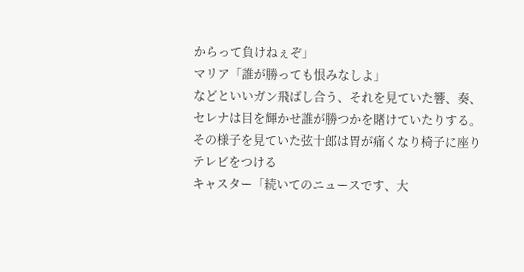からって負けねぇぞ」
マリア「誰が勝っても恨みなしよ」
などといいガン飛ばし合う、それを見ていた響、奏、セレナは目を輝かせ誰が勝つかを賭けていたりする。その様子を見ていた弦十郎は胃が痛くなり椅子に座りテレビをつける
キャスター「続いてのニュースです、大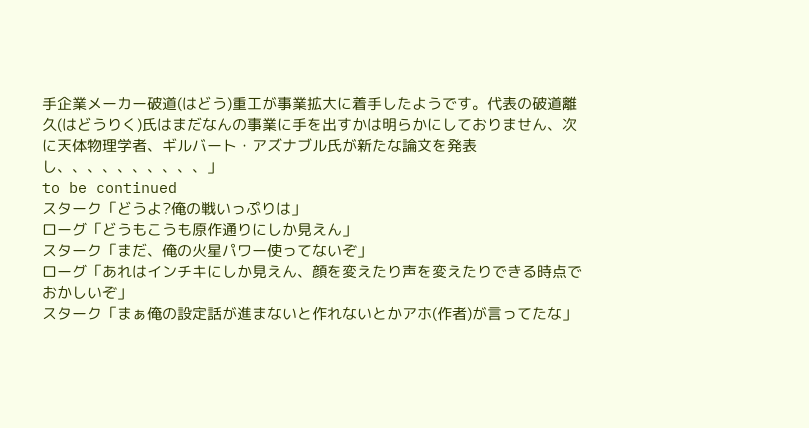手企業メーカー破道(はどう)重工が事業拡大に着手したようです。代表の破道離久(はどうりく)氏はまだなんの事業に手を出すかは明らかにしておりません、次に天体物理学者、ギルバート・アズナブル氏が新たな論文を発表し、、、、、、、、、、」
to be continued
スターク「どうよ?俺の戦いっぷりは」
ローグ「どうもこうも原作通りにしか見えん」
スターク「まだ、俺の火星パワー使ってないぞ」
ローグ「あれはインチキにしか見えん、顔を変えたり声を変えたりできる時点でおかしいぞ」
スターク「まぁ俺の設定話が進まないと作れないとかアホ(作者)が言ってたな」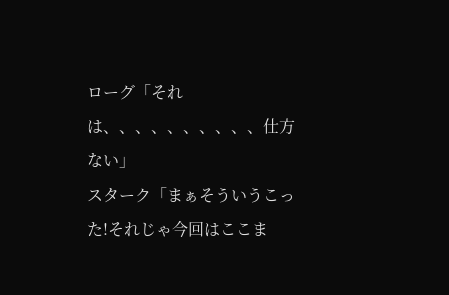ローグ「それは、、、、、、、、、、仕方ない」
スターク「まぁそういうこった!それじゃ今回はここま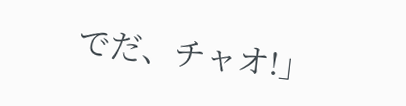でだ、チャオ!」